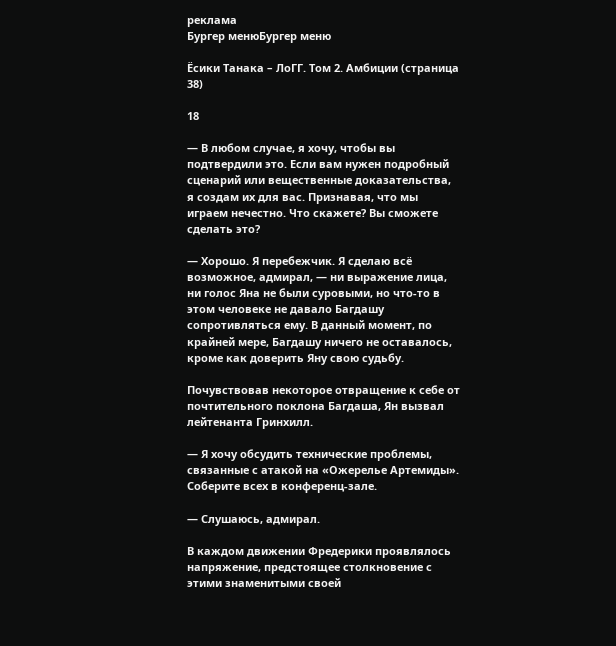реклама
Бургер менюБургер меню

Ёсики Танака – ЛоГГ. Том 2. Амбиции (страница 38)

18

— В любом случае, я хочу, чтобы вы подтвердили это. Если вам нужен подробный сценарий или вещественные доказательства, я создам их для вас. Признавая, что мы играем нечестно. Что скажете? Вы сможете сделать это?

— Хорошо. Я перебежчик. Я сделаю всё возможное, адмирал, — ни выражение лица, ни голос Яна не были суровыми, но что-то в этом человеке не давало Багдашу сопротивляться ему. В данный момент, по крайней мере, Багдашу ничего не оставалось, кроме как доверить Яну свою судьбу.

Почувствовав некоторое отвращение к себе от почтительного поклона Багдаша, Ян вызвал лейтенанта Гринхилл.

— Я хочу обсудить технические проблемы, связанные с атакой на «Ожерелье Артемиды». Соберите всех в конференц-зале.

— Слушаюсь, адмирал.

В каждом движении Фредерики проявлялось напряжение, предстоящее столкновение с этими знаменитыми своей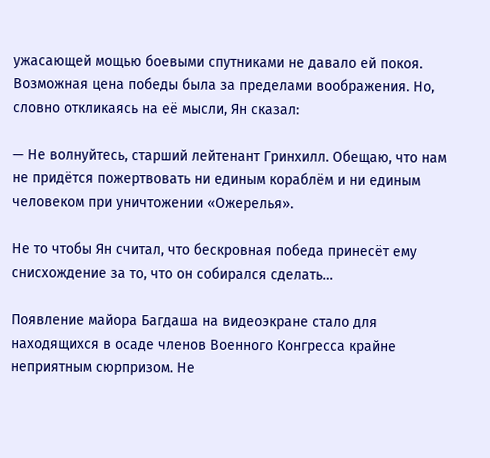ужасающей мощью боевыми спутниками не давало ей покоя. Возможная цена победы была за пределами воображения. Но, словно откликаясь на её мысли, Ян сказал:

— Не волнуйтесь, старший лейтенант Гринхилл. Обещаю, что нам не придётся пожертвовать ни единым кораблём и ни единым человеком при уничтожении «Ожерелья».

Не то чтобы Ян считал, что бескровная победа принесёт ему снисхождение за то, что он собирался сделать…

Появление майора Багдаша на видеоэкране стало для находящихся в осаде членов Военного Конгресса крайне неприятным сюрпризом. Не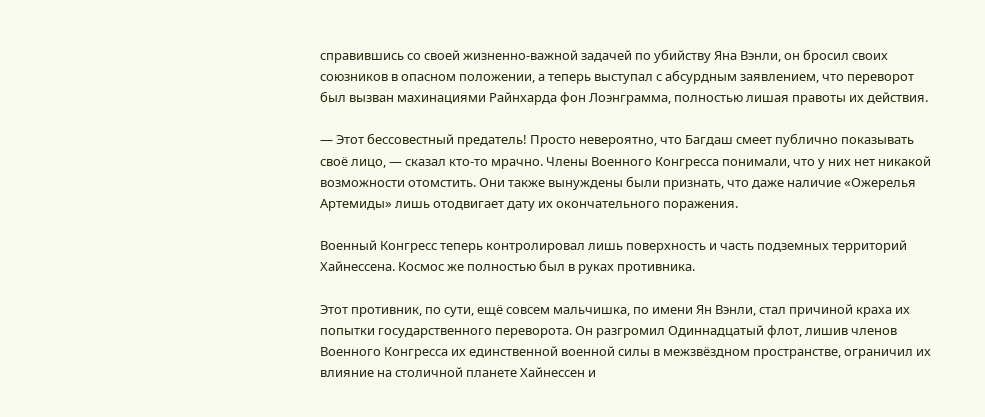справившись со своей жизненно-важной задачей по убийству Яна Вэнли, он бросил своих союзников в опасном положении, а теперь выступал с абсурдным заявлением, что переворот был вызван махинациями Райнхарда фон Лоэнграмма, полностью лишая правоты их действия.

— Этот бессовестный предатель! Просто невероятно, что Багдаш смеет публично показывать своё лицо, — сказал кто-то мрачно. Члены Военного Конгресса понимали, что у них нет никакой возможности отомстить. Они также вынуждены были признать, что даже наличие «Ожерелья Артемиды» лишь отодвигает дату их окончательного поражения.

Военный Конгресс теперь контролировал лишь поверхность и часть подземных территорий Хайнессена. Космос же полностью был в руках противника.

Этот противник, по сути, ещё совсем мальчишка, по имени Ян Вэнли, стал причиной краха их попытки государственного переворота. Он разгромил Одиннадцатый флот, лишив членов Военного Конгресса их единственной военной силы в межзвёздном пространстве, ограничил их влияние на столичной планете Хайнессен и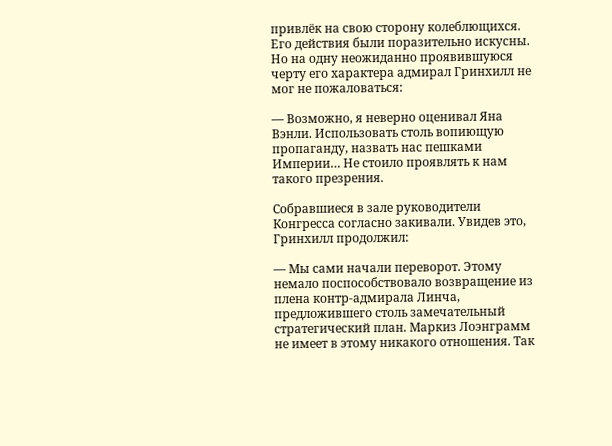привлёк на свою сторону колеблющихся. Его действия были поразительно искусны. Но на одну неожиданно проявившуюся черту его характера адмирал Гринхилл не мог не пожаловаться:

— Возможно, я неверно оценивал Яна Вэнли. Использовать столь вопиющую пропаганду, назвать нас пешками Империи… Не стоило проявлять к нам такого презрения.

Собравшиеся в зале руководители Конгресса согласно закивали. Увидев это, Гринхилл продолжил:

— Мы сами начали переворот. Этому немало поспособствовало возвращение из плена контр-адмирала Линча, предложившего столь замечательный стратегический план. Маркиз Лоэнграмм не имеет в этому никакого отношения. Так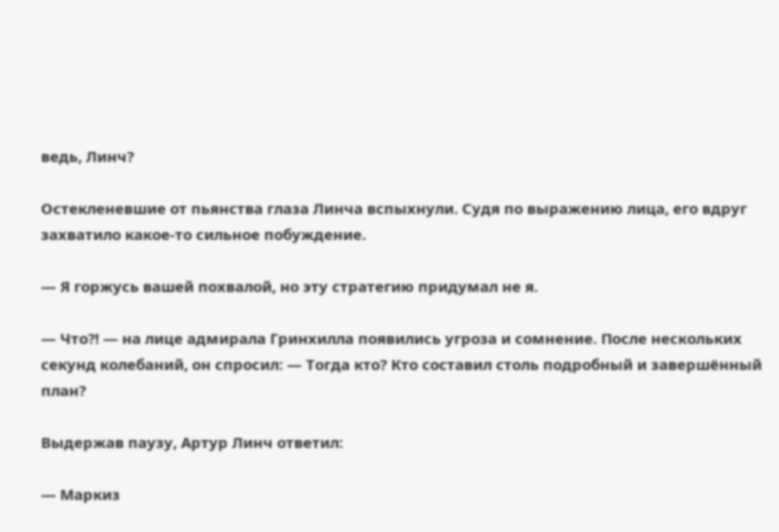ведь, Линч?

Остекленевшие от пьянства глаза Линча вспыхнули. Судя по выражению лица, его вдруг захватило какое-то сильное побуждение.

— Я горжусь вашей похвалой, но эту стратегию придумал не я.

— Что?! — на лице адмирала Гринхилла появились угроза и сомнение. После нескольких секунд колебаний, он спросил: — Тогда кто? Кто составил столь подробный и завершённый план?

Выдержав паузу, Артур Линч ответил:

— Маркиз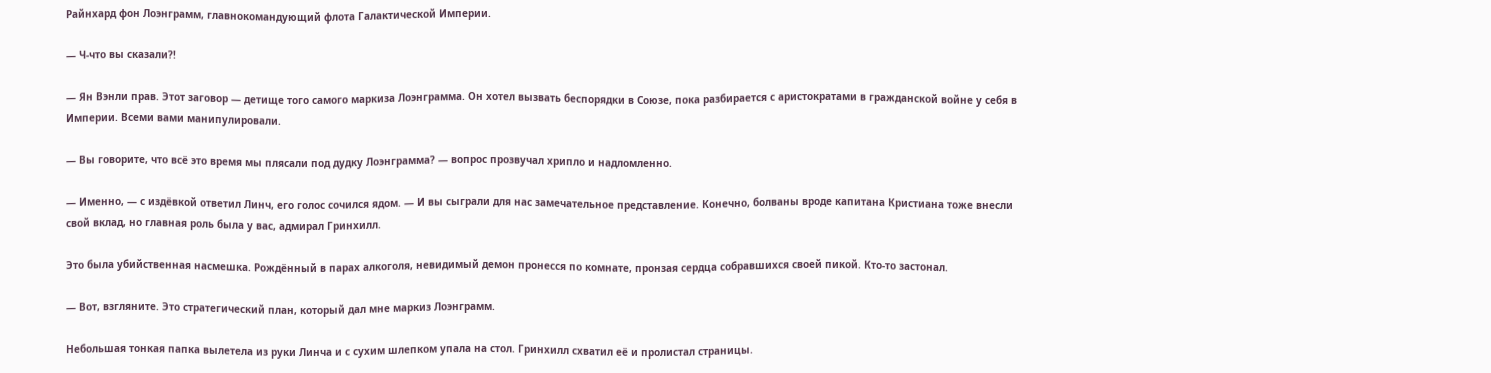Райнхард фон Лоэнграмм, главнокомандующий флота Галактической Империи.

— Ч-что вы сказали?!

— Ян Вэнли прав. Этот заговор — детище того самого маркиза Лоэнграмма. Он хотел вызвать беспорядки в Союзе, пока разбирается с аристократами в гражданской войне у себя в Империи. Всеми вами манипулировали.

— Вы говорите, что всё это время мы плясали под дудку Лоэнграмма? — вопрос прозвучал хрипло и надломленно.

— Именно, — с издёвкой ответил Линч, его голос сочился ядом. — И вы сыграли для нас замечательное представление. Конечно, болваны вроде капитана Кристиана тоже внесли свой вклад, но главная роль была у вас, адмирал Гринхилл.

Это была убийственная насмешка. Рождённый в парах алкоголя, невидимый демон пронесся по комнате, пронзая сердца собравшихся своей пикой. Кто-то застонал.

— Вот, взгляните. Это стратегический план, который дал мне маркиз Лоэнграмм.

Небольшая тонкая папка вылетела из руки Линча и с сухим шлепком упала на стол. Гринхилл схватил её и пролистал страницы.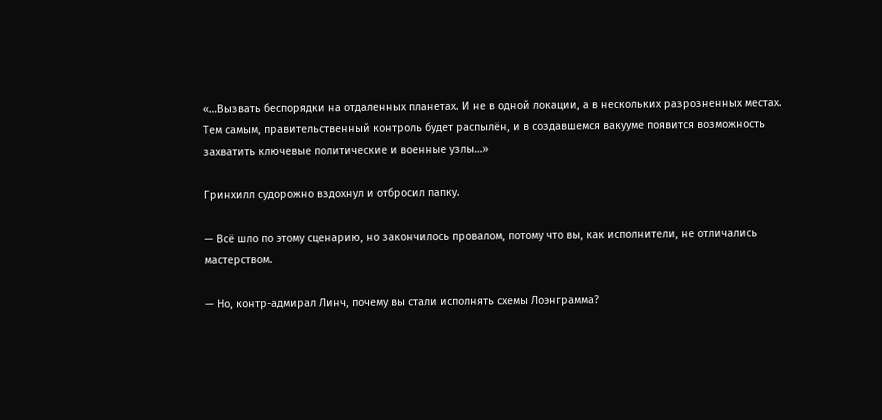«…Вызвать беспорядки на отдаленных планетах. И не в одной локации, а в нескольких разрозненных местах. Тем самым, правительственный контроль будет распылён, и в создавшемся вакууме появится возможность захватить ключевые политические и военные узлы…»

Гринхилл судорожно вздохнул и отбросил папку.

— Всё шло по этому сценарию, но закончилось провалом, потому что вы, как исполнители, не отличались мастерством.

— Но, контр-адмирал Линч, почему вы стали исполнять схемы Лоэнграмма?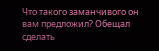Что такого заманчивого он вам предложил? Обещал сделать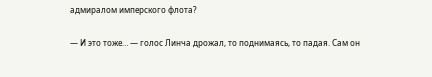адмиралом имперского флота?

— И это тоже… — голос Линча дрожал, то поднимаясь, то падая. Сам он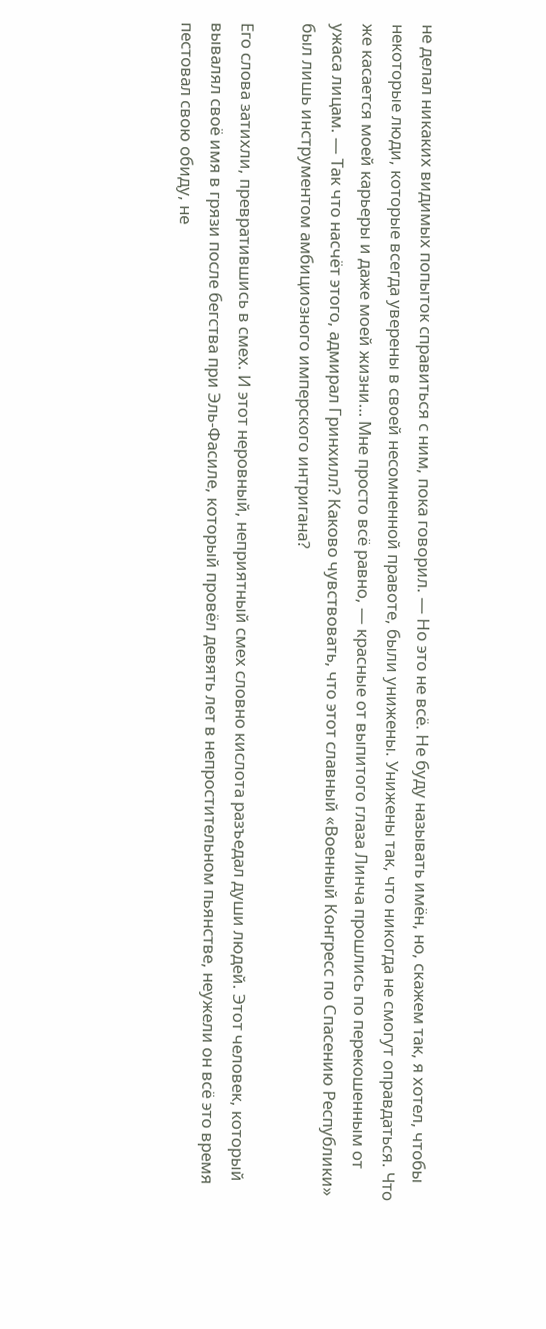не делал никаких видимых попыток справиться с ним, пока говорил. — Но это не всё. Не буду называть имён, но, скажем так, я хотел, чтобы некоторые люди, которые всегда уверены в своей несомненной правоте, были унижены. Унижены так, что никогда не смогут оправдаться. Что же касается моей карьеры и даже моей жизни… Мне просто всё равно, — красные от выпитого глаза Линча прошлись по перекошенным от ужаса лицам. — Так что насчёт этого, адмирал Гринхилл? Каково чувствовать, что этот славный «Военный Конгресс по Спасению Республики» был лишь инструментом амбициозного имперского интригана?

Его слова затихли, превратившись в смех. И этот неровный, неприятный смех словно кислота разъедал души людей. Этот человек, который вывалял своё имя в грязи после бегства при Эль-Фасиле, который провёл девять лет в непростительном пьянстве, неужели он всё это время пестовал свою обиду, не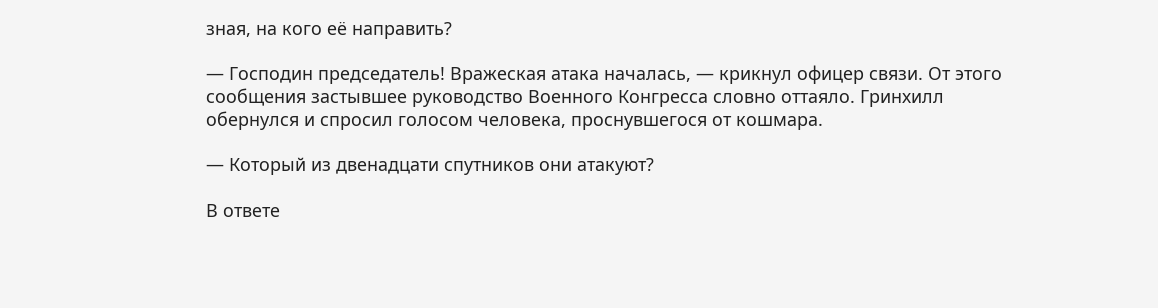зная, на кого её направить?

— Господин председатель! Вражеская атака началась, — крикнул офицер связи. От этого сообщения застывшее руководство Военного Конгресса словно оттаяло. Гринхилл обернулся и спросил голосом человека, проснувшегося от кошмара.

— Который из двенадцати спутников они атакуют?

В ответе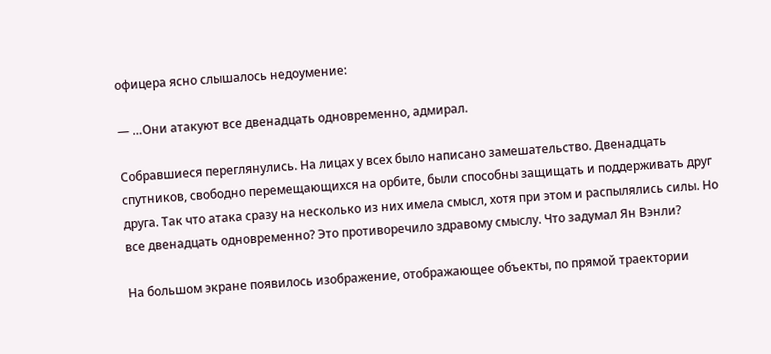офицера ясно слышалось недоумение:

— …Они атакуют все двенадцать одновременно, адмирал.

Собравшиеся переглянулись. На лицах у всех было написано замешательство. Двенадцать спутников, свободно перемещающихся на орбите, были способны защищать и поддерживать друг друга. Так что атака сразу на несколько из них имела смысл, хотя при этом и распылялись силы. Но все двенадцать одновременно? Это противоречило здравому смыслу. Что задумал Ян Вэнли?

На большом экране появилось изображение, отображающее объекты, по прямой траектории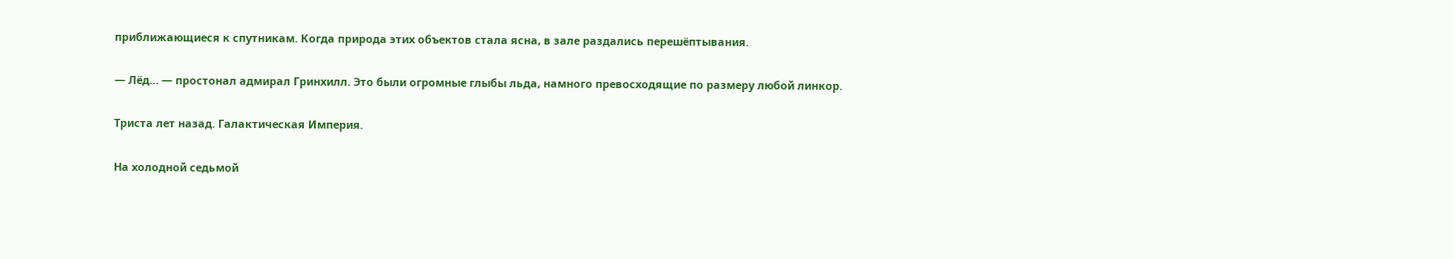приближающиеся к спутникам. Когда природа этих объектов стала ясна, в зале раздались перешёптывания.

— Лёд… — простонал адмирал Гринхилл. Это были огромные глыбы льда, намного превосходящие по размеру любой линкор.

Триста лет назад. Галактическая Империя.

На холодной седьмой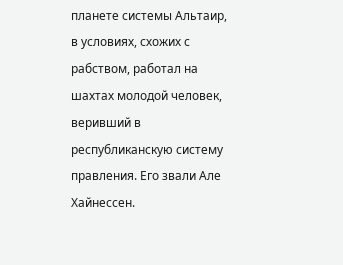планете системы Альтаир, в условиях, схожих с рабством, работал на шахтах молодой человек, веривший в республиканскую систему правления. Его звали Але Хайнессен.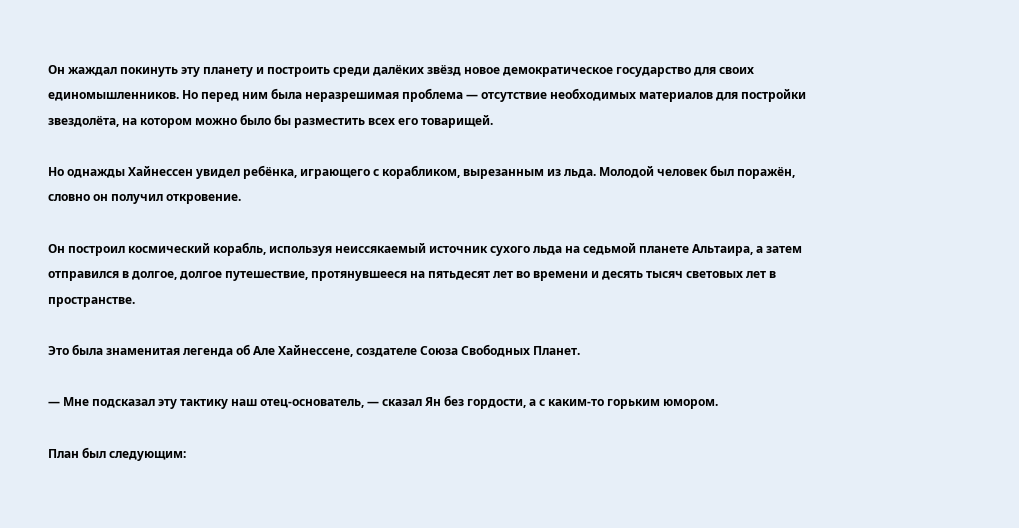Он жаждал покинуть эту планету и построить среди далёких звёзд новое демократическое государство для своих единомышленников. Но перед ним была неразрешимая проблема — отсутствие необходимых материалов для постройки звездолёта, на котором можно было бы разместить всех его товарищей.

Но однажды Хайнессен увидел ребёнка, играющего с корабликом, вырезанным из льда. Молодой человек был поражён, словно он получил откровение.

Он построил космический корабль, используя неиссякаемый источник сухого льда на седьмой планете Альтаира, а затем отправился в долгое, долгое путешествие, протянувшееся на пятьдесят лет во времени и десять тысяч световых лет в пространстве.

Это была знаменитая легенда об Але Хайнессене, создателе Союза Свободных Планет.

— Мне подсказал эту тактику наш отец-основатель, — сказал Ян без гордости, а с каким-то горьким юмором.

План был следующим: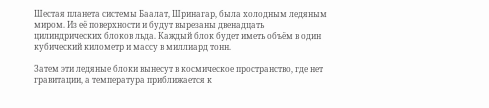Шестая планета системы Баалат, Шринагар, была холодным ледяным миром. Из её поверхности и будут вырезаны двенадцать цилиндрических блоков льда. Каждый блок будет иметь объём в один кубический километр и массу в миллиард тонн.

Затем эти ледяные блоки вынесут в космическое пространство, где нет гравитации, а температура приближается к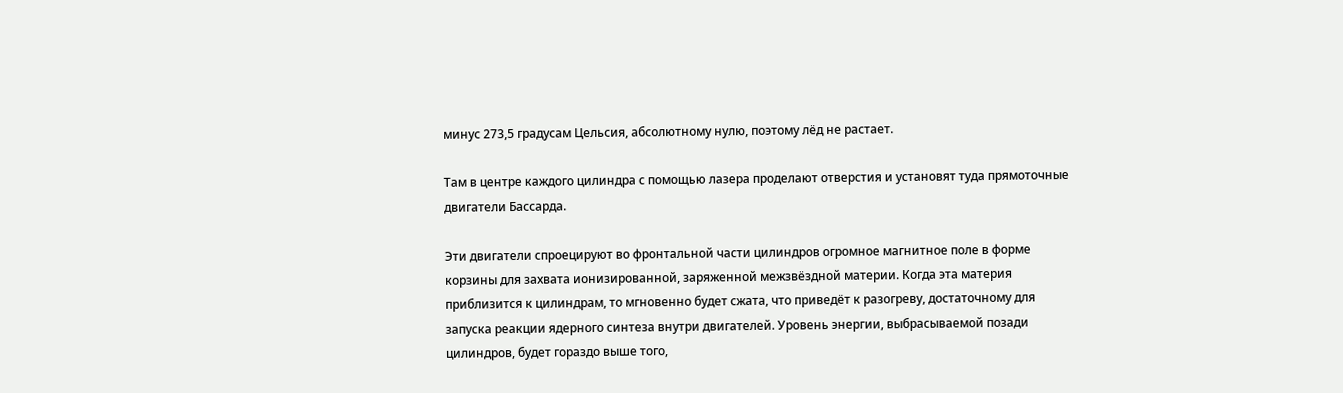минус 273,5 градусам Цельсия, абсолютному нулю, поэтому лёд не растает.

Там в центре каждого цилиндра с помощью лазера проделают отверстия и установят туда прямоточные двигатели Бассарда.

Эти двигатели спроецируют во фронтальной части цилиндров огромное магнитное поле в форме корзины для захвата ионизированной, заряженной межзвёздной материи. Когда эта материя приблизится к цилиндрам, то мгновенно будет сжата, что приведёт к разогреву, достаточному для запуска реакции ядерного синтеза внутри двигателей. Уровень энергии, выбрасываемой позади цилиндров, будет гораздо выше того,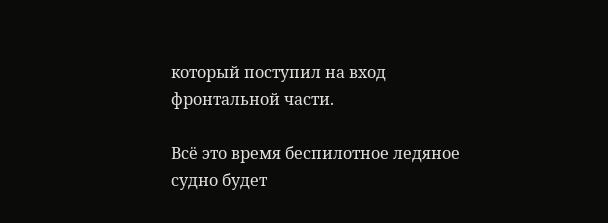который поступил на вход фронтальной части.

Всё это время беспилотное ледяное судно будет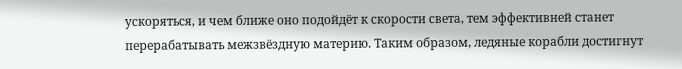ускоряться, и чем ближе оно подойдёт к скорости света, тем эффективней станет перерабатывать межзвёздную материю. Таким образом, ледяные корабли достигнут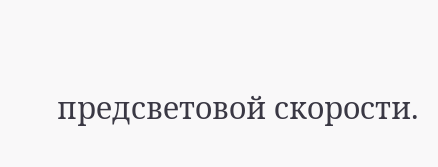предсветовой скорости.